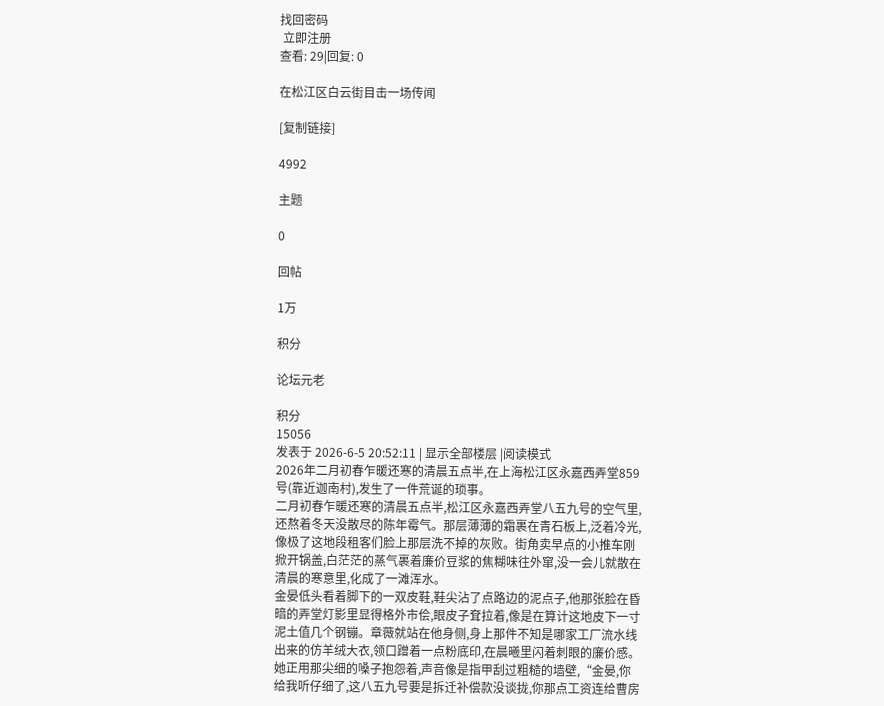找回密码
 立即注册
查看: 29|回复: 0

在松江区白云街目击一场传闻

[复制链接]

4992

主题

0

回帖

1万

积分

论坛元老

积分
15056
发表于 2026-6-5 20:52:11 | 显示全部楼层 |阅读模式
2026年二月初春乍暖还寒的清晨五点半,在上海松江区永嘉西弄堂859号(靠近迦南村),发生了一件荒诞的琐事。
二月初春乍暖还寒的清晨五点半,松江区永嘉西弄堂八五九号的空气里,还熬着冬天没散尽的陈年霉气。那层薄薄的霜裹在青石板上,泛着冷光,像极了这地段租客们脸上那层洗不掉的灰败。街角卖早点的小推车刚掀开锅盖,白茫茫的蒸气裹着廉价豆浆的焦糊味往外窜,没一会儿就散在清晨的寒意里,化成了一滩浑水。
金晏低头看着脚下的一双皮鞋,鞋尖沾了点路边的泥点子,他那张脸在昏暗的弄堂灯影里显得格外市侩,眼皮子耷拉着,像是在算计这地皮下一寸泥土值几个钢镚。章薇就站在他身侧,身上那件不知是哪家工厂流水线出来的仿羊绒大衣,领口蹭着一点粉底印,在晨曦里闪着刺眼的廉价感。她正用那尖细的嗓子抱怨着,声音像是指甲刮过粗糙的墙壁,“金晏,你给我听仔细了,这八五九号要是拆迁补偿款没谈拢,你那点工资连给曹房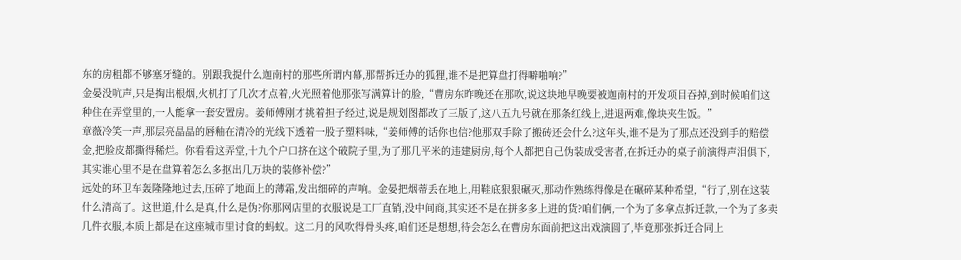东的房租都不够塞牙缝的。别跟我提什么迦南村的那些所谓内幕,那帮拆迁办的狐狸,谁不是把算盘打得噼啪响?”
金晏没吭声,只是掏出根烟,火机打了几次才点着,火光照着他那张写满算计的脸,“曹房东昨晚还在那吹,说这块地早晚要被迦南村的开发项目吞掉,到时候咱们这种住在弄堂里的,一人能拿一套安置房。姜师傅刚才挑着担子经过,说是规划图都改了三版了,这八五九号就在那条红线上,进退两难,像块夹生饭。”
章薇冷笑一声,那层亮晶晶的唇釉在清冷的光线下透着一股子塑料味,“姜师傅的话你也信?他那双手除了搬砖还会什么?这年头,谁不是为了那点还没到手的赔偿金,把脸皮都撕得稀烂。你看看这弄堂,十九个户口挤在这个破院子里,为了那几平米的违建厨房,每个人都把自己伪装成受害者,在拆迁办的桌子前演得声泪俱下,其实谁心里不是在盘算着怎么多抠出几万块的装修补偿?”
远处的环卫车轰隆隆地过去,压碎了地面上的薄霜,发出细碎的声响。金晏把烟蒂丢在地上,用鞋底狠狠碾灭,那动作熟练得像是在碾碎某种希望,“行了,别在这装什么清高了。这世道,什么是真,什么是伪?你那网店里的衣服说是工厂直销,没中间商,其实还不是在拼多多上进的货?咱们俩,一个为了多拿点拆迁款,一个为了多卖几件衣服,本质上都是在这座城市里讨食的蚂蚁。这二月的风吹得骨头疼,咱们还是想想,待会怎么在曹房东面前把这出戏演圆了,毕竟那张拆迁合同上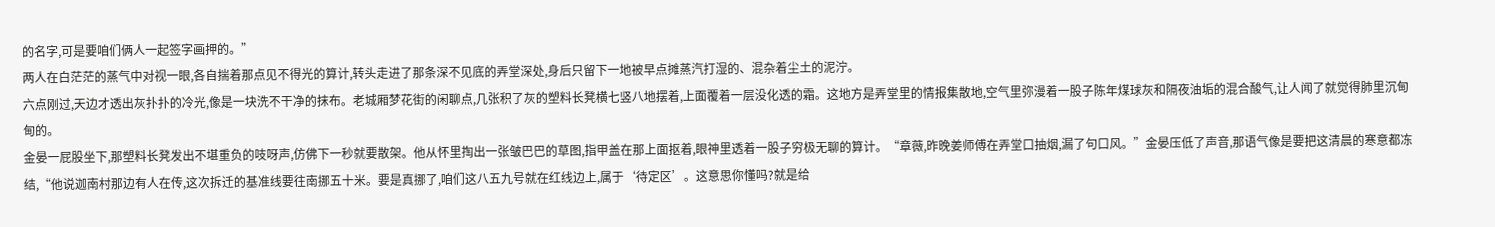的名字,可是要咱们俩人一起签字画押的。”
两人在白茫茫的蒸气中对视一眼,各自揣着那点见不得光的算计,转头走进了那条深不见底的弄堂深处,身后只留下一地被早点摊蒸汽打湿的、混杂着尘土的泥泞。
六点刚过,天边才透出灰扑扑的冷光,像是一块洗不干净的抹布。老城厢梦花街的闲聊点,几张积了灰的塑料长凳横七竖八地摆着,上面覆着一层没化透的霜。这地方是弄堂里的情报集散地,空气里弥漫着一股子陈年煤球灰和隔夜油垢的混合酸气,让人闻了就觉得肺里沉甸甸的。
金晏一屁股坐下,那塑料长凳发出不堪重负的吱呀声,仿佛下一秒就要散架。他从怀里掏出一张皱巴巴的草图,指甲盖在那上面抠着,眼神里透着一股子穷极无聊的算计。“章薇,昨晚姜师傅在弄堂口抽烟,漏了句口风。”金晏压低了声音,那语气像是要把这清晨的寒意都冻结,“他说迦南村那边有人在传,这次拆迁的基准线要往南挪五十米。要是真挪了,咱们这八五九号就在红线边上,属于‘待定区’。这意思你懂吗?就是给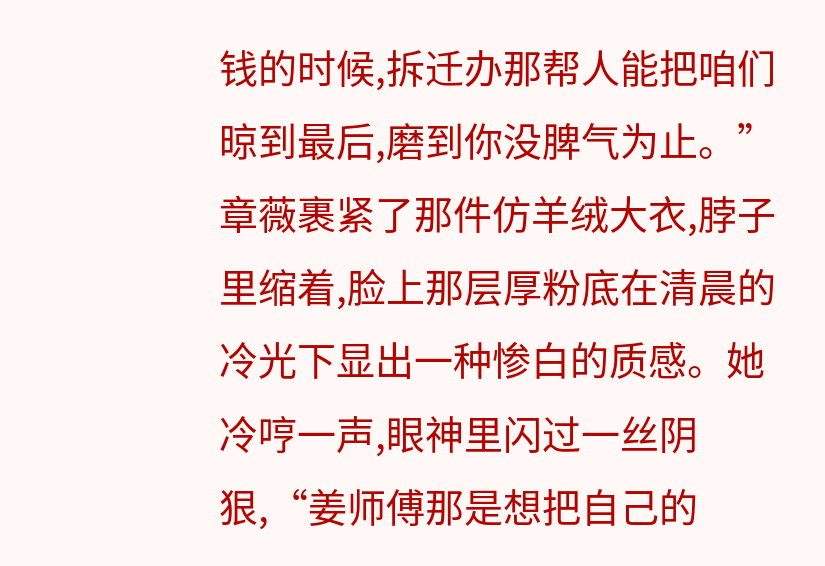钱的时候,拆迁办那帮人能把咱们晾到最后,磨到你没脾气为止。”
章薇裹紧了那件仿羊绒大衣,脖子里缩着,脸上那层厚粉底在清晨的冷光下显出一种惨白的质感。她冷哼一声,眼神里闪过一丝阴狠,“姜师傅那是想把自己的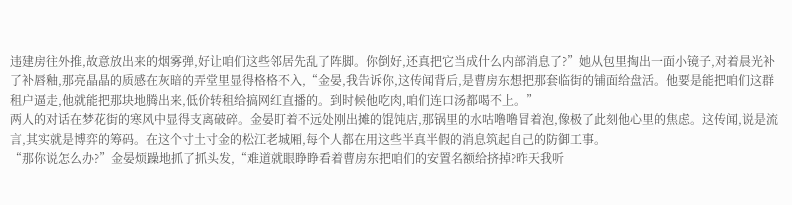违建房往外推,故意放出来的烟雾弹,好让咱们这些邻居先乱了阵脚。你倒好,还真把它当成什么内部消息了?”她从包里掏出一面小镜子,对着晨光补了补唇釉,那亮晶晶的质感在灰暗的弄堂里显得格格不入,“金晏,我告诉你,这传闻背后,是曹房东想把那套临街的铺面给盘活。他要是能把咱们这群租户逼走,他就能把那块地腾出来,低价转租给搞网红直播的。到时候他吃肉,咱们连口汤都喝不上。”
两人的对话在梦花街的寒风中显得支离破碎。金晏盯着不远处刚出摊的馄饨店,那锅里的水咕噜噜冒着泡,像极了此刻他心里的焦虑。这传闻,说是流言,其实就是博弈的筹码。在这个寸土寸金的松江老城厢,每个人都在用这些半真半假的消息筑起自己的防御工事。
“那你说怎么办?”金晏烦躁地抓了抓头发,“难道就眼睁睁看着曹房东把咱们的安置名额给挤掉?昨天我听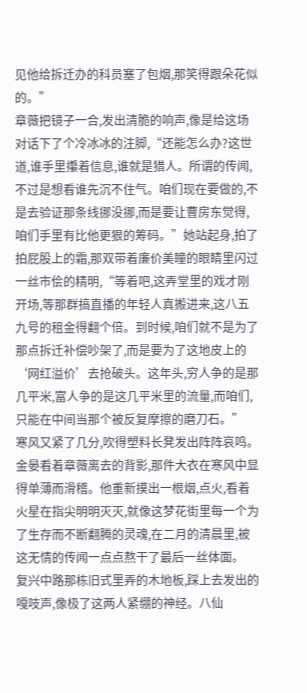见他给拆迁办的科员塞了包烟,那笑得跟朵花似的。”
章薇把镜子一合,发出清脆的响声,像是给这场对话下了个冷冰冰的注脚,“还能怎么办?这世道,谁手里攥着信息,谁就是猎人。所谓的传闻,不过是想看谁先沉不住气。咱们现在要做的,不是去验证那条线挪没挪,而是要让曹房东觉得,咱们手里有比他更狠的筹码。”她站起身,拍了拍屁股上的霜,那双带着廉价美瞳的眼睛里闪过一丝市侩的精明,“等着吧,这弄堂里的戏才刚开场,等那群搞直播的年轻人真搬进来,这八五九号的租金得翻个倍。到时候,咱们就不是为了那点拆迁补偿吵架了,而是要为了这地皮上的‘网红溢价’去抢破头。这年头,穷人争的是那几平米,富人争的是这几平米里的流量,而咱们,只能在中间当那个被反复摩擦的磨刀石。”
寒风又紧了几分,吹得塑料长凳发出阵阵哀鸣。金晏看着章薇离去的背影,那件大衣在寒风中显得单薄而滑稽。他重新摸出一根烟,点火,看着火星在指尖明明灭灭,就像这梦花街里每一个为了生存而不断翻腾的灵魂,在二月的清晨里,被这无情的传闻一点点熬干了最后一丝体面。
复兴中路那栋旧式里弄的木地板,踩上去发出的嘎吱声,像极了这两人紧绷的神经。八仙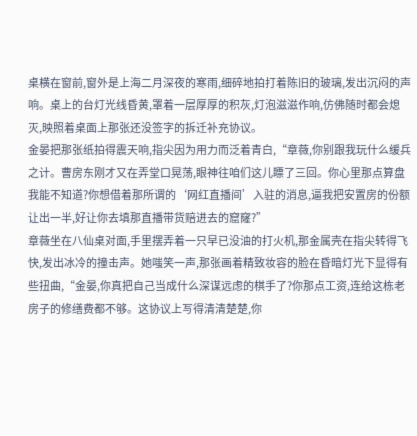桌横在窗前,窗外是上海二月深夜的寒雨,细碎地拍打着陈旧的玻璃,发出沉闷的声响。桌上的台灯光线昏黄,罩着一层厚厚的积灰,灯泡滋滋作响,仿佛随时都会熄灭,映照着桌面上那张还没签字的拆迁补充协议。
金晏把那张纸拍得震天响,指尖因为用力而泛着青白,“章薇,你别跟我玩什么缓兵之计。曹房东刚才又在弄堂口晃荡,眼神往咱们这儿瞟了三回。你心里那点算盘我能不知道?你想借着那所谓的‘网红直播间’入驻的消息,逼我把安置房的份额让出一半,好让你去填那直播带货赔进去的窟窿?”
章薇坐在八仙桌对面,手里摆弄着一只早已没油的打火机,那金属壳在指尖转得飞快,发出冰冷的撞击声。她嗤笑一声,那张画着精致妆容的脸在昏暗灯光下显得有些扭曲,“金晏,你真把自己当成什么深谋远虑的棋手了?你那点工资,连给这栋老房子的修缮费都不够。这协议上写得清清楚楚,你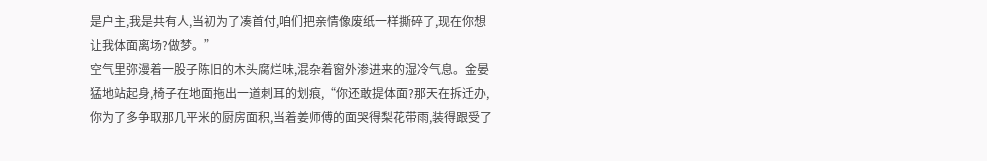是户主,我是共有人,当初为了凑首付,咱们把亲情像废纸一样撕碎了,现在你想让我体面离场?做梦。”
空气里弥漫着一股子陈旧的木头腐烂味,混杂着窗外渗进来的湿冷气息。金晏猛地站起身,椅子在地面拖出一道刺耳的划痕,“你还敢提体面?那天在拆迁办,你为了多争取那几平米的厨房面积,当着姜师傅的面哭得梨花带雨,装得跟受了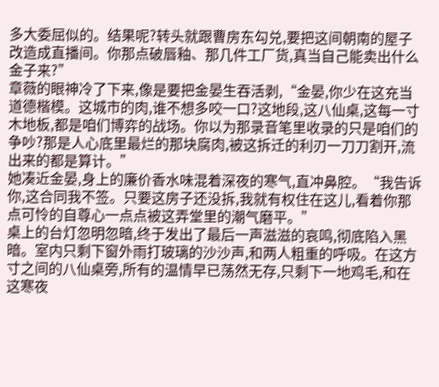多大委屈似的。结果呢?转头就跟曹房东勾兑,要把这间朝南的屋子改造成直播间。你那点破唇釉、那几件工厂货,真当自己能卖出什么金子来?”
章薇的眼神冷了下来,像是要把金晏生吞活剥,“金晏,你少在这充当道德楷模。这城市的肉,谁不想多咬一口?这地段,这八仙桌,这每一寸木地板,都是咱们博弈的战场。你以为那录音笔里收录的只是咱们的争吵?那是人心底里最烂的那块腐肉,被这拆迁的利刃一刀刀割开,流出来的都是算计。”
她凑近金晏,身上的廉价香水味混着深夜的寒气,直冲鼻腔。“我告诉你,这合同我不签。只要这房子还没拆,我就有权住在这儿,看着你那点可怜的自尊心一点点被这弄堂里的潮气磨平。”
桌上的台灯忽明忽暗,终于发出了最后一声滋滋的哀鸣,彻底陷入黑暗。室内只剩下窗外雨打玻璃的沙沙声,和两人粗重的呼吸。在这方寸之间的八仙桌旁,所有的温情早已荡然无存,只剩下一地鸡毛,和在这寒夜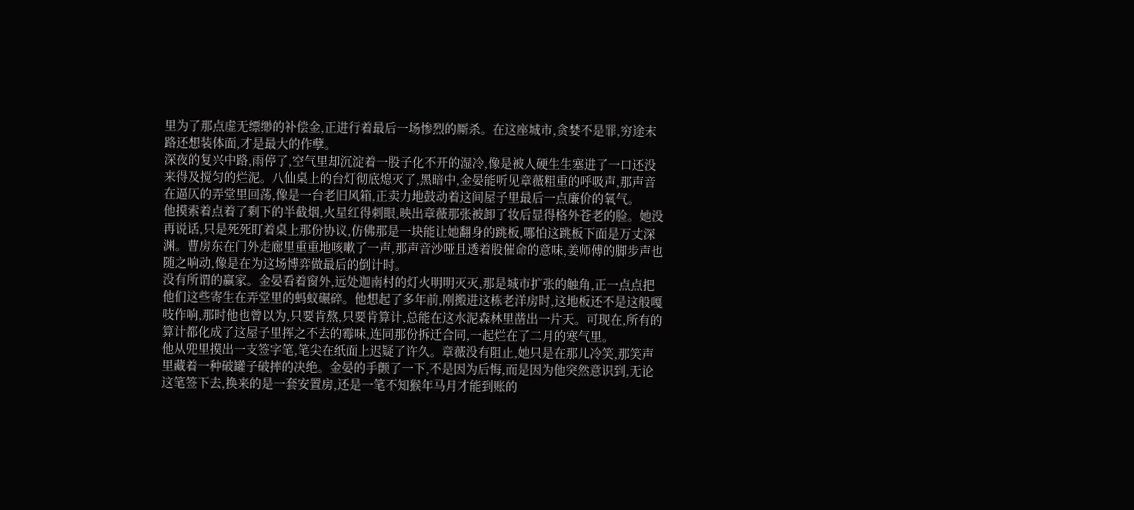里为了那点虚无缥缈的补偿金,正进行着最后一场惨烈的厮杀。在这座城市,贪婪不是罪,穷途末路还想装体面,才是最大的作孽。
深夜的复兴中路,雨停了,空气里却沉淀着一股子化不开的湿冷,像是被人硬生生塞进了一口还没来得及搅匀的烂泥。八仙桌上的台灯彻底熄灭了,黑暗中,金晏能听见章薇粗重的呼吸声,那声音在逼仄的弄堂里回荡,像是一台老旧风箱,正卖力地鼓动着这间屋子里最后一点廉价的氧气。
他摸索着点着了剩下的半截烟,火星红得刺眼,映出章薇那张被卸了妆后显得格外苍老的脸。她没再说话,只是死死盯着桌上那份协议,仿佛那是一块能让她翻身的跳板,哪怕这跳板下面是万丈深渊。曹房东在门外走廊里重重地咳嗽了一声,那声音沙哑且透着股催命的意味,姜师傅的脚步声也随之响动,像是在为这场博弈做最后的倒计时。
没有所谓的赢家。金晏看着窗外,远处迦南村的灯火明明灭灭,那是城市扩张的触角,正一点点把他们这些寄生在弄堂里的蚂蚁碾碎。他想起了多年前,刚搬进这栋老洋房时,这地板还不是这般嘎吱作响,那时他也曾以为,只要肯熬,只要肯算计,总能在这水泥森林里凿出一片天。可现在,所有的算计都化成了这屋子里挥之不去的霉味,连同那份拆迁合同,一起烂在了二月的寒气里。
他从兜里摸出一支签字笔,笔尖在纸面上迟疑了许久。章薇没有阻止,她只是在那儿冷笑,那笑声里藏着一种破罐子破摔的决绝。金晏的手颤了一下,不是因为后悔,而是因为他突然意识到,无论这笔签下去,换来的是一套安置房,还是一笔不知猴年马月才能到账的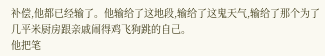补偿,他都已经输了。他输给了这地段,输给了这鬼天气,输给了那个为了几平米厨房跟亲戚闹得鸡飞狗跳的自己。
他把笔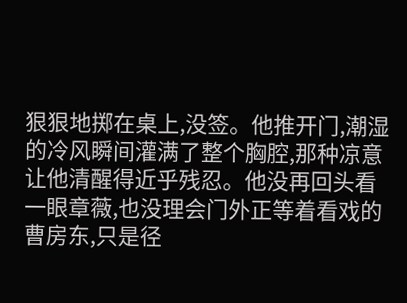狠狠地掷在桌上,没签。他推开门,潮湿的冷风瞬间灌满了整个胸腔,那种凉意让他清醒得近乎残忍。他没再回头看一眼章薇,也没理会门外正等着看戏的曹房东,只是径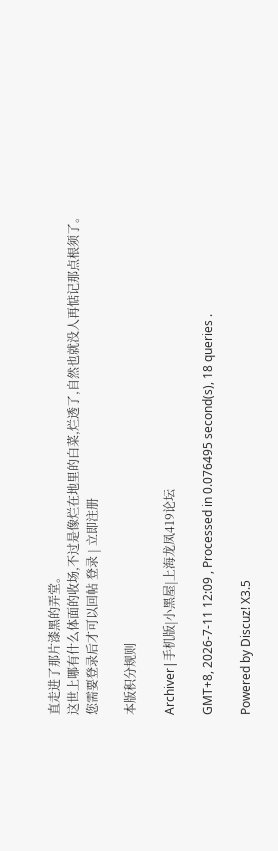直走进了那片漆黑的弄堂。
这世上哪有什么体面的收场,不过是像烂在地里的白菜,烂透了,自然也就没人再惦记那点根须了。
您需要登录后才可以回帖 登录 | 立即注册

本版积分规则

Archiver|手机版|小黑屋|上海龙凤419论坛

GMT+8, 2026-7-11 12:09 , Processed in 0.076495 second(s), 18 queries .

Powered by Discuz! X3.5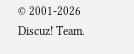© 2001-2026 Discuz! Team.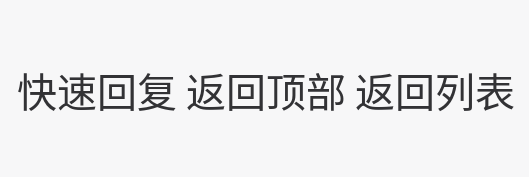快速回复 返回顶部 返回列表